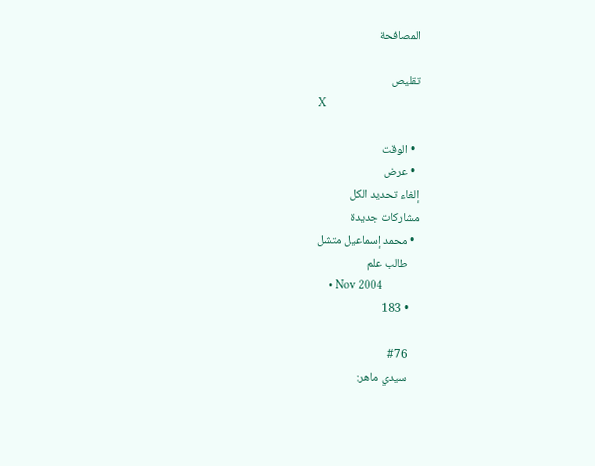المصافحة

تقليص
X

  • الوقت
  • عرض
إلغاء تحديد الكل
مشاركات جديدة
  • محمد إسماعيل متشل
    طالب علم
    • Nov 2004
    • 183

    #76
    سيدي ماهر: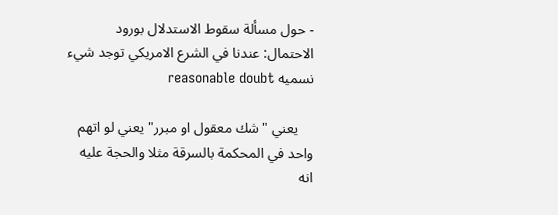- حول مسألة سقوط الاستدلال بورود الاحتمال: عندنا في الشرع الامريكي توجد شيء نسميه reasonable doubt

    يعني "شك معقول او مبرر" يعني لو اتهم واحد في المحكمة بالسرقة مثلا والحجة عليه انه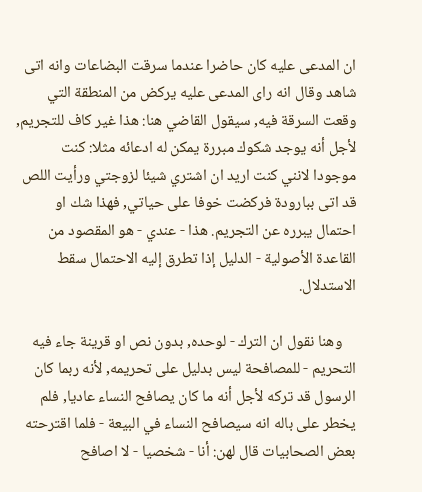ان المدعى عليه كان حاضرا عندما سرقت البضاعات وانه اتى شاهد وقال انه راى المدعى عليه يركض من المنطقة التي وقعت السرقة فيه, سيقول القاضي هنا: هذا غير كاف للتجريم, لأجل أنه يوجد شكوك مبررة يمكن له ادعائه مثلا: كنت موجودا لانني كنت اريد ان اشتري شيئا لزوجتي ورأيت اللص قد اتى ببارودة فركضت خوفا على حياتي, فهذا شك او احتمال يبرره عن التجريم. هذا - عندي - هو المقصود من القاعدة الأصولية - الدليل إذا تطرق إليه الاحتمال سقط الاستدلال.

    وهنا نقول ان الترك - لوحده, بدون نص او قرينة جاء فيه التحريم - للمصافحة ليس بدليل على تحريمه, لأنه ربما كان الرسول قد تركه لأجل أنه ما كان يصافح النساء عاديا, فلم يخطر على باله انه سيصافح النساء في البيعة - فلما اقترحته بعض الصحابيات قال لهن: أنا - شخصيا - لا اصافح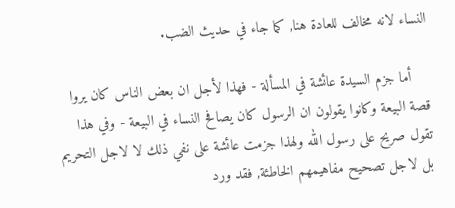النساء لانه مخالف للعادة هنا, كما جاء في حديث الضب.

    أما جزم السيدة عائشة في المسألة - فهذا لأجل ان بعض الناس كان يروا قصة البيعة وكانوا يقولون ان الرسول كان يصافح النساء في البيعة - وفي هذا تقول صريح على رسول الله ولهذا جزمت عائشة على نفي ذلك لا لاجل التحريم بل لاجل تصحيح مفاهيمهم الخاطئة, فقد ورد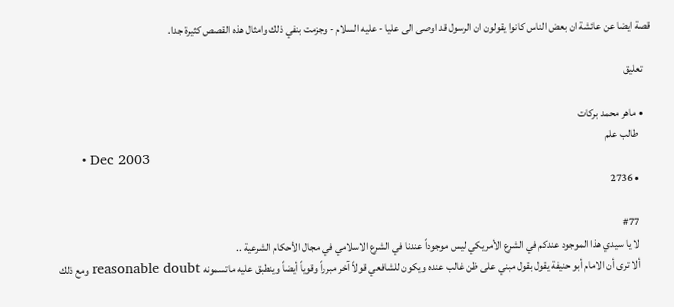قصة ايضا عن عائشة ان بعض الناس كانوا يقولون ان الرسول قد اوصى الى عليا - عليه السلام - وجزمت بنفي ذلك وامثال هذه القصص كثيرة جدا.

    تعليق

    • ماهر محمد بركات
      طالب علم
      • Dec 2003
      • 2736

      #77
      لا يا سيدي هذا الموجود عندكم في الشرع الأمريكي ليس موجوداً عندنا في الشرع الاسلامي في مجال الأحكام الشرعية ..
      ألا ترى أن الامام أبو حنيفة يقول بقول مبني على ظن غالب عنده ويكون للشافعي قولاً آخر مبرراً وقوياً أيضاً وينطبق عليه ماتسمونه reasonable doubt ومع ذلك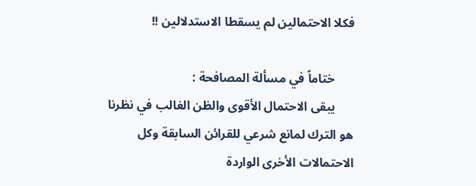فكلا الاحتمالين لم يسقطا الاستدلالين !!

      ختاماً في مسألة المصافحة :
      يبقى الاحتمال الأقوى والظن الغالب في نظرنا هو الترك لمانع شرعي للقرائن السابقة وكل الاحتمالات الأخرى الواردة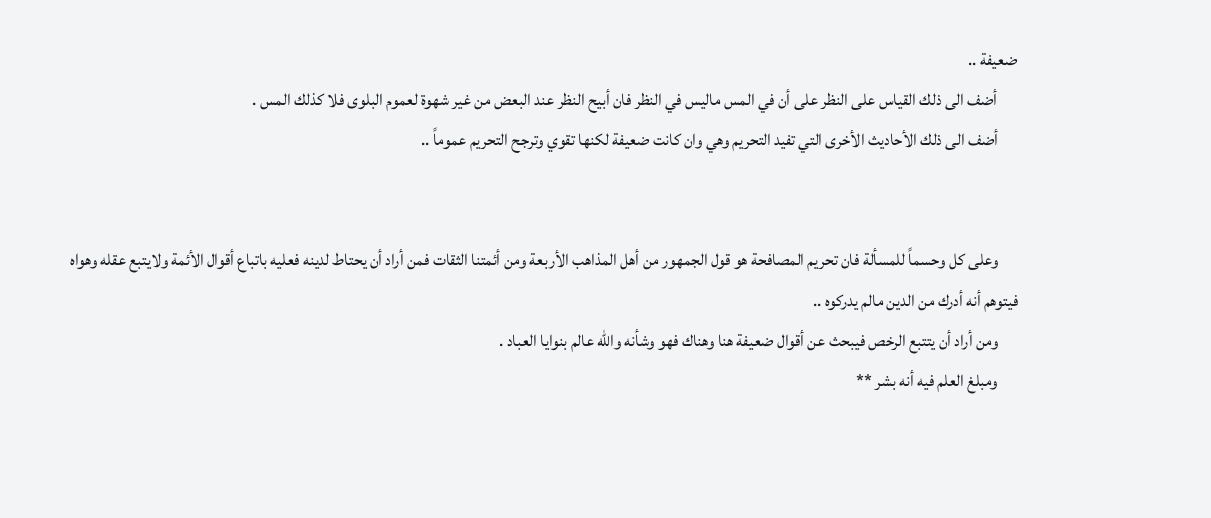ضعيفة ..
      أضف الى ذلك القياس على النظر على أن في المس ماليس في النظر فان أبيح النظر عند البعض من غير شهوة لعموم البلوى فلا كذلك المس .
      أضف الى ذلك الأحاديث الأخرى التي تفيد التحريم وهي وان كانت ضعيفة لكنها تقوي وترجح التحريم عموماً ..


      وعلى كل وحسماً للمسألة فان تحريم المصافحة هو قول الجمهور من أهل المذاهب الأربعة ومن أئمتنا الثقات فمن أراد أن يحتاط لدينه فعليه باتباع أقوال الأئمة ولايتبع عقله وهواه فيتوهم أنه أدرك من الدين مالم يدركوه ..
      ومن أراد أن يتتبع الرخص فيبحث عن أقوال ضعيفة هنا وهناك فهو وشأنه والله عالم بنوايا العباد .
      ومبلغ العلم فيه أنه بشر **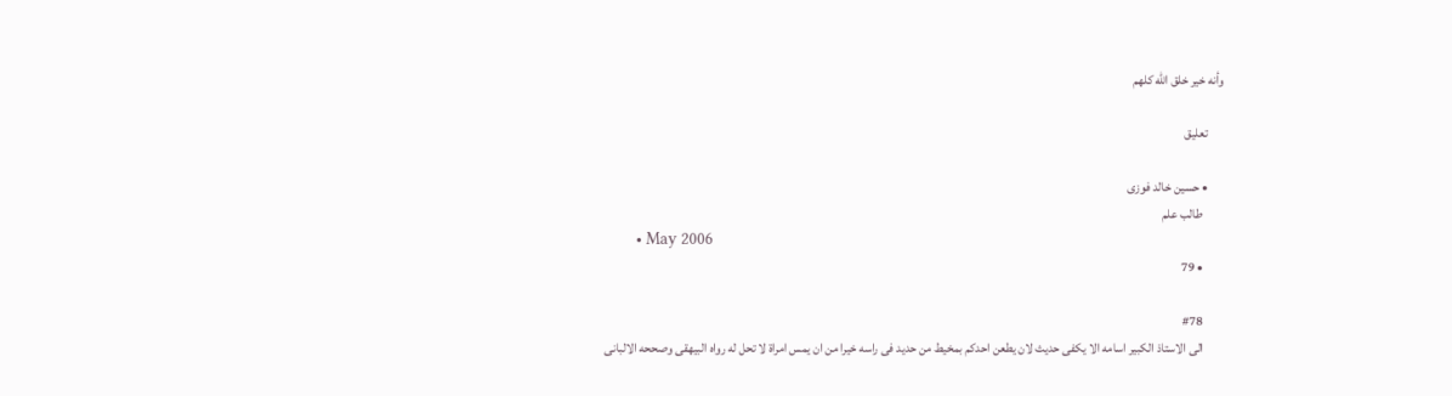وأنه خير خلق الله كلهم

      تعليق

      • حسين خالد فوزى
        طالب علم
        • May 2006
        • 79

        #78
        الى الاستاذ الكبير اسامه الا يكفى حديث لان يطعن احدكم بمخيط من حديد فى راسه خيرا من ان يمس امراة لا تحل له رواه البيهقى وصححه الالبانى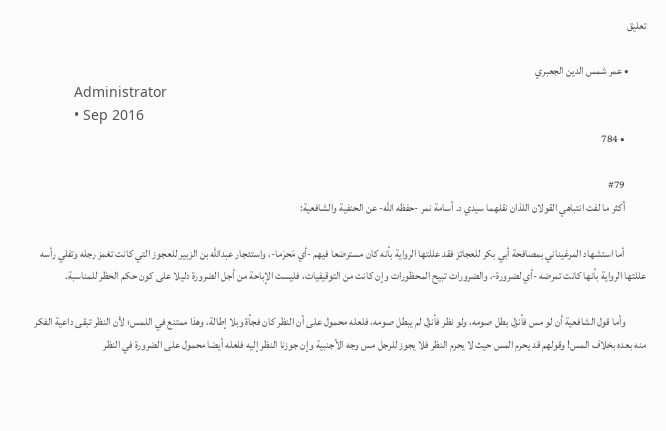تعليق

        • عمر شمس الدين الجعبري
          Administrator
          • Sep 2016
          • 784

          #79
          أكثر ما لفت انتباهي القولان اللذان نقلهما سيدي د. أسامة نمر -حفظه الله- عن الحنفية والشافعية:

          أما استشهاد المرغيناني بمصافحة أبي بكر للعجائز فقد عللتها الرواية بأنه كان مسترضعا فيهم -أي مَحرَما-، واستئجار عبدالله بن الزبير للعجوز التي كانت تغمز رجله وتفلي رأسه عللتها الرواية بأنها كانت تمرضه -أي لضرورة-، والضرورات تبيح المحظورات وإن كانت من التوقيفيات، فليست الإباحة من أجل الضرورة دليلا على كون حكم الحظر للمناسبة.

          وأما قول الشافعية أن لو مس فأنزل بطل صومه، ولو نظر فأنزل لم يبطل صومه، فلعله محمول على أن النظر كان فجأة وبلا إطالة، وهذا ممتنع في اللمس؛ لأن النظر تبقى داعية الفكر منه بعده بخلاف المس! وقولهم قد يحرم المس حيث لا يحرم النظر فلا يجوز للرجل مس وجه الأجنبية وإن جوزنا النظر إليه فلعله أيضا محمول على الضرورة في النظر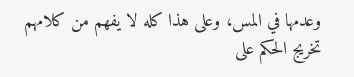وعدمها في المس، وعلى هذا كله لا يفهم من كلامهم تخريج الحكم على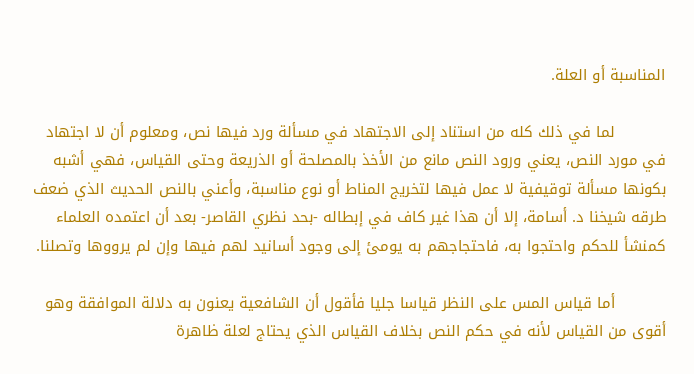المناسبة أو العلة.

          لما في ذلك كله من استناد إلى الاجتهاد في مسألة ورد فيها نص، ومعلوم أن لا اجتهاد في مورد النص، يعني ورود النص مانع من الأخذ بالمصلحة أو الذريعة وحتى القياس، فهي أشبه بكونها مسألة توقيفية لا عمل فيها لتخريج المناط أو نوع مناسبة، وأعني بالنص الحديث الذي ضعف طرقه شيخنا د. أسامة، إلا أن هذا غير كاف في إبطاله -بحد نظري القاصر- بعد أن اعتمده العلماء كمنشأ للحكم واحتجوا به، فاحتجاجهم به يومئ إلى وجود أسانيد لهم فيها وإن لم يرووها وتصلنا.

          أما قياس المس على النظر قياسا جليا فأقول أن الشافعية يعنون به دلالة الموافقة وهو أقوى من القياس لأنه في حكم النص بخلاف القياس الذي يحتاج لعلة ظاهرة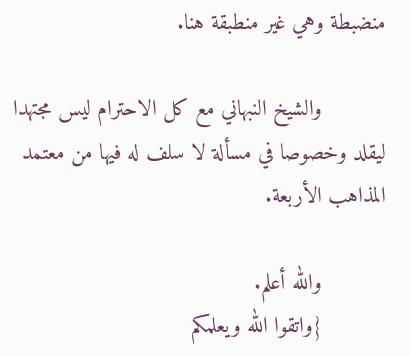منضبطة وهي غير منطبقة هنا.

          والشيخ النبهاني مع كل الاحترام ليس مجتهدا ليقلد وخصوصا في مسألة لا سلف له فيها من معتمد المذاهب الأربعة.

          والله أعلم.
          {واتقوا الله ويعلمكم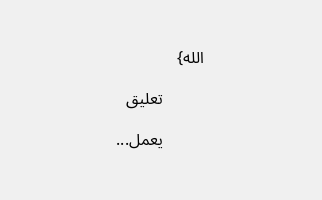الله}

          تعليق

          يعمل...